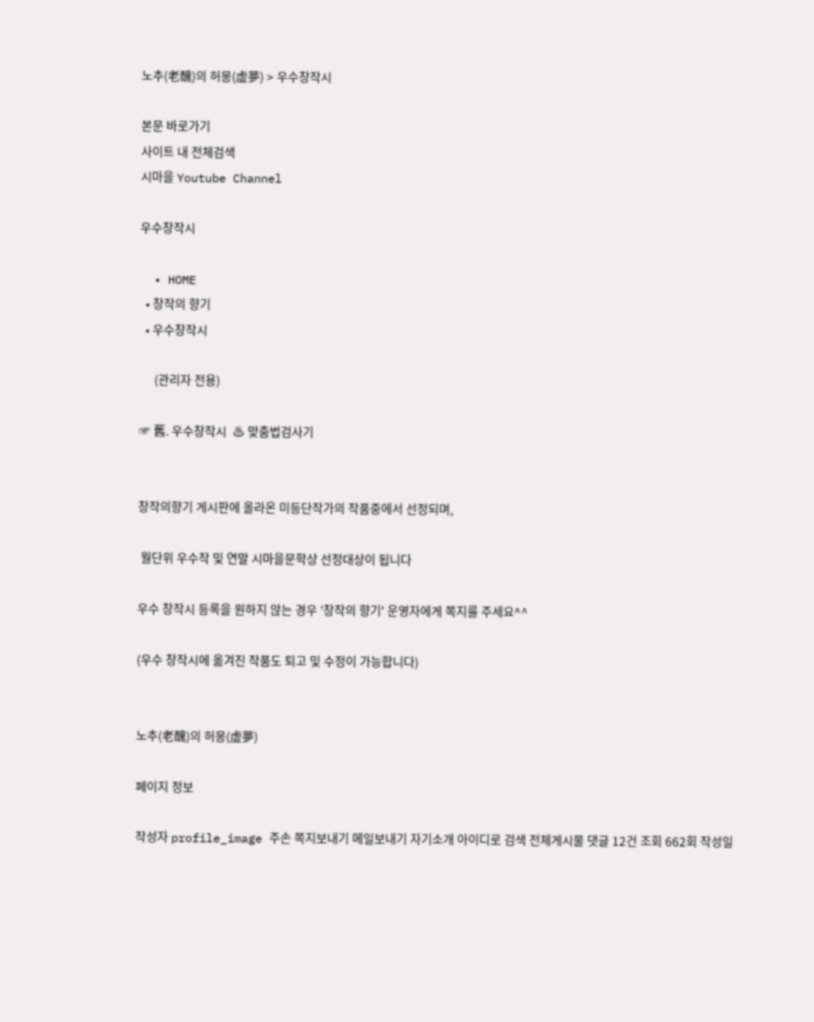노추(老醜)의 허몽(虛夢) > 우수창작시

본문 바로가기
사이트 내 전체검색
시마을 Youtube Channel

우수창작시

  • HOME
  • 창작의 향기
  • 우수창작시

     (관리자 전용)

☞ 舊. 우수창작시  ♨ 맞춤법검사기


창작의향기 게시판에 올라온 미등단작가의 작품중에서 선정되며,

 월단위 우수작 및 연말 시마을문학상 선정대상이 됩니다

우수 창작시 등록을 원하지 않는 경우 '창작의 향기' 운영자에게 쪽지를 주세요^^

(우수 창작시에 옮겨진 작품도 퇴고 및 수정이 가능합니다)


노추(老醜)의 허몽(虛夢)

페이지 정보

작성자 profile_image 주손 쪽지보내기 메일보내기 자기소개 아이디로 검색 전체게시물 댓글 12건 조회 662회 작성일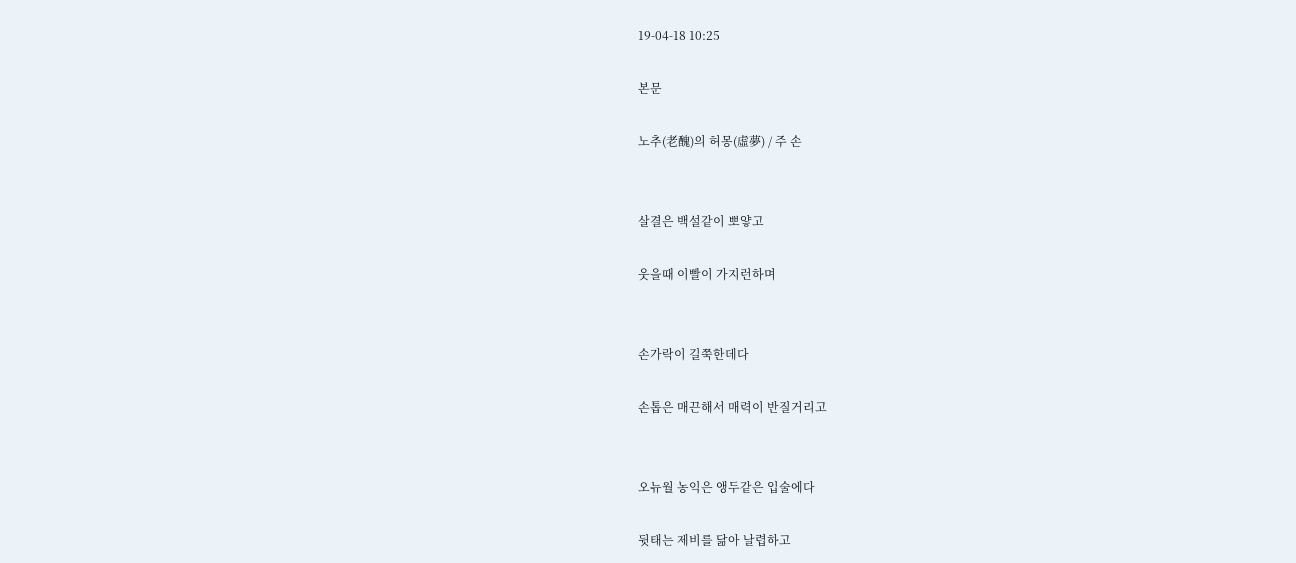19-04-18 10:25

본문

노추(老醜)의 허몽(虛夢) / 주 손


살결은 백설같이 뽀얗고

웃을때 이빨이 가지런하며


손가락이 길쭉한데다

손톱은 매끈해서 매력이 반질거리고


오뉴월 농익은 앵두같은 입술에다

뒷태는 제비를 닮아 날렵하고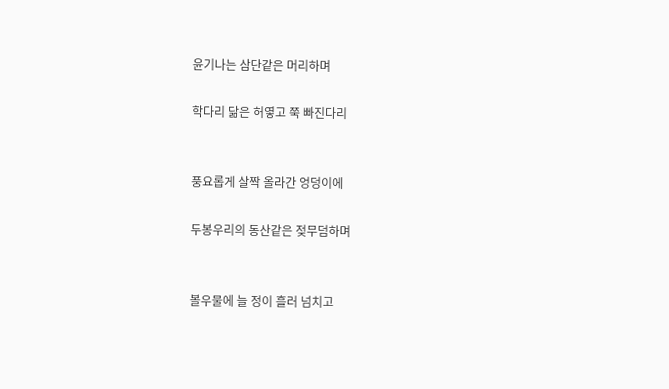윤기나는 삼단같은 머리하며

학다리 닮은 허옇고 쭉 빠진다리


풍요롭게 살짝 올라간 엉덩이에

두봉우리의 동산같은 젖무덤하며


볼우물에 늘 정이 흘러 넘치고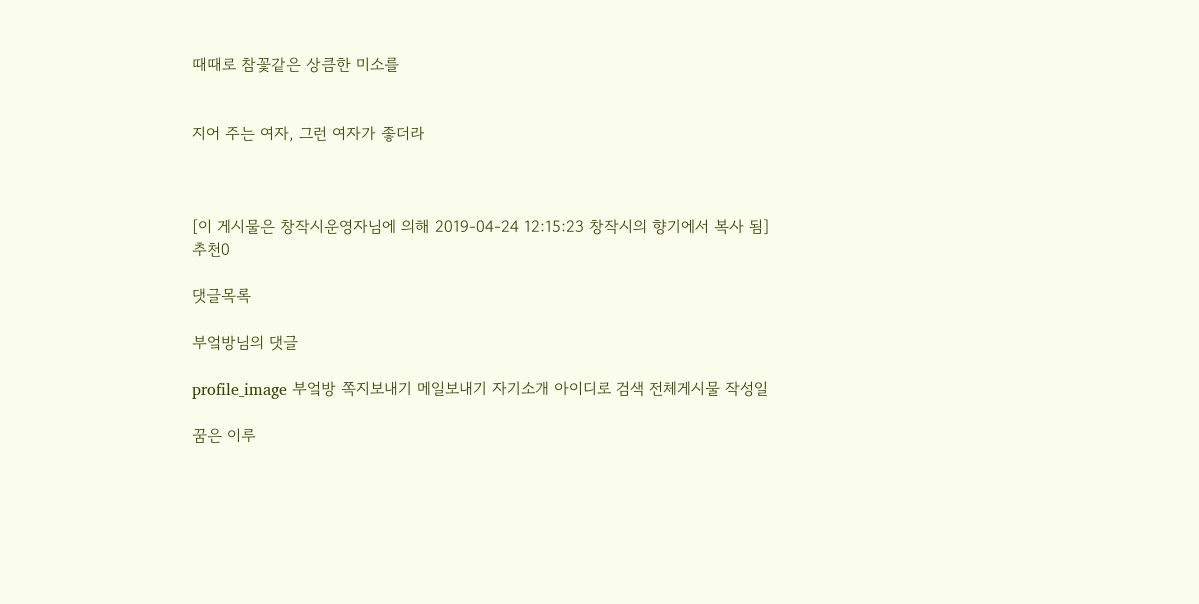때때로 참꽃같은 상큼한 미소를


지어 주는 여자, 그런 여자가 좋더라



[이 게시물은 창작시운영자님에 의해 2019-04-24 12:15:23 창작시의 향기에서 복사 됨]
추천0

댓글목록

부엌방님의 댓글

profile_image 부엌방 쪽지보내기 메일보내기 자기소개 아이디로 검색 전체게시물 작성일

꿈은 이루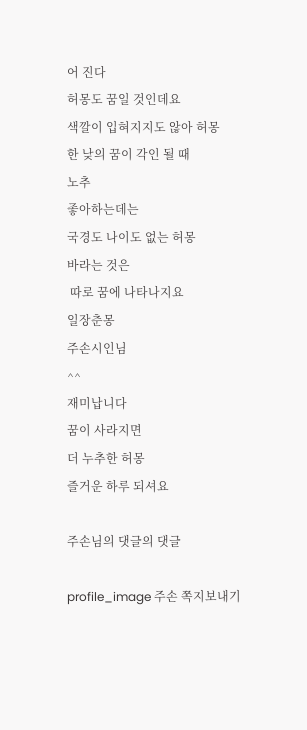어 진다
허몽도 꿈일 것인데요
색깔이 입혀지지도 않아 허몽
한 낮의 꿈이 각인 될 때
노추
좋아하는데는
국경도 나이도 없는 허몽
바라는 것은
 따로 꿈에 나타나지요
일장춘몽
주손시인님
^^
재미납니다
꿈이 사라지면
더 누추한 허몽
즐거운 하루 되셔요

주손님의 댓글의 댓글

profile_image 주손 쪽지보내기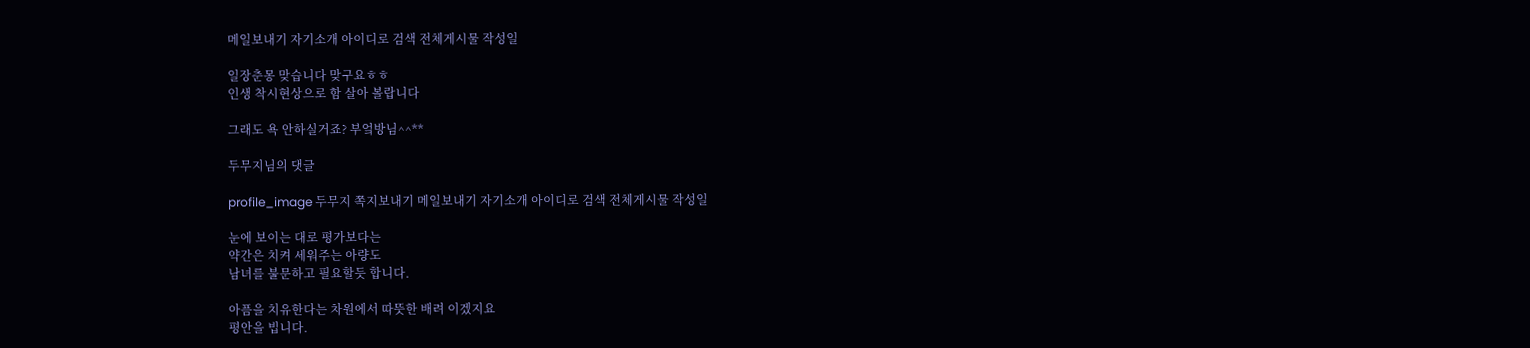메일보내기 자기소개 아이디로 검색 전체게시물 작성일

일장춘몽 맞습니다 맞구요ㅎㅎ
인생 착시현상으로 함 살아 볼랍니다

그래도 욕 안하실거죠? 부엌방님^^**

두무지님의 댓글

profile_image 두무지 쪽지보내기 메일보내기 자기소개 아이디로 검색 전체게시물 작성일

눈에 보이는 대로 평가보다는
약간은 치켜 세워주는 아량도
남녀를 불문하고 필요할듯 합니다.

아픔을 치유한다는 차원에서 따뜻한 배려 이겠지요
평안을 빕니다.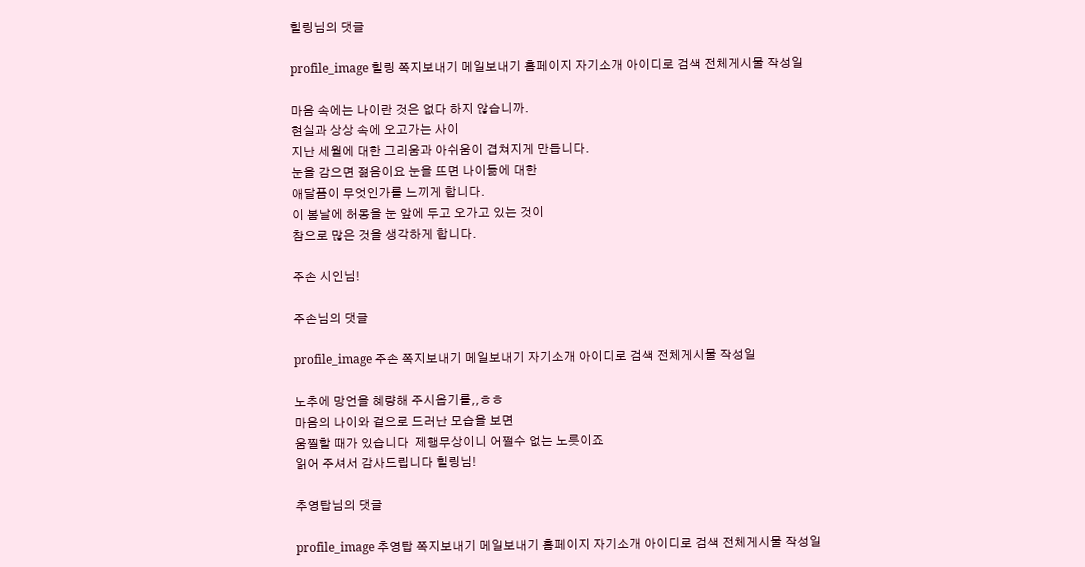힐링님의 댓글

profile_image 힐링 쪽지보내기 메일보내기 홈페이지 자기소개 아이디로 검색 전체게시물 작성일

마음 속에는 나이란 것은 없다 하지 않습니까.
현실과 상상 속에 오고가는 사이
지난 세월에 대한 그리움과 아쉬움이 겹쳐지게 만듭니다.
눈을 감으면 젊음이요 눈을 뜨면 나이듦에 대한
애달픔이 무엇인가를 느끼게 합니다.
이 봄날에 허몽을 눈 앞에 두고 오가고 있는 것이
참으로 많은 것을 생각하게 합니다.

주손 시인님!

주손님의 댓글

profile_image 주손 쪽지보내기 메일보내기 자기소개 아이디로 검색 전체게시물 작성일

노추에 망언을 혜량해 주시옵기를,,ㅎㅎ
마음의 나이와 겉으로 드러난 모습을 보면
움찔할 때가 있습니다  제행무상이니 어쩔수 없는 노릇이죠
읽어 주셔서 감사드립니다 힐링님!

추영탑님의 댓글

profile_image 추영탑 쪽지보내기 메일보내기 홈페이지 자기소개 아이디로 검색 전체게시물 작성일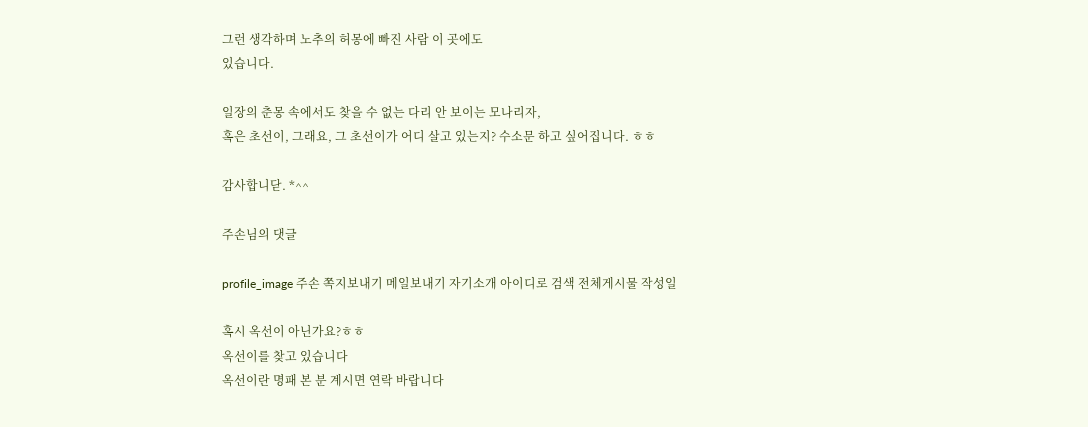그런 생각하며 노추의 허몽에 빠진 사람 이 곳에도
있습니다.

일장의 춘몽 속에서도 찾을 수 없는 다리 안 보이는 모나리자,
혹은 초선이, 그래요, 그 초선이가 어디 살고 있는지? 수소문 하고 싶어집니다. ㅎㅎ

감사합니닫. *^^

주손님의 댓글

profile_image 주손 쪽지보내기 메일보내기 자기소개 아이디로 검색 전체게시물 작성일

혹시 옥선이 아닌가요?ㅎㅎ
옥선이를 찾고 있습니다
옥선이란 명패 본 분 계시면 연락 바랍니다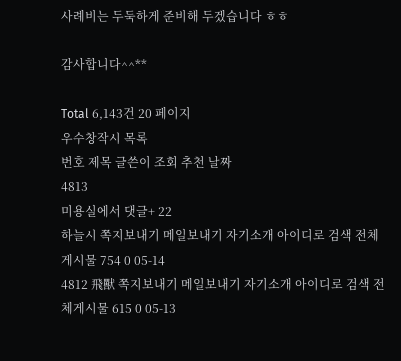사례비는 두둑하게 준비해 두겠습니다 ㅎㅎ

감사합니다^^**

Total 6,143건 20 페이지
우수창작시 목록
번호 제목 글쓴이 조회 추천 날짜
4813
미용실에서 댓글+ 22
하늘시 쪽지보내기 메일보내기 자기소개 아이디로 검색 전체게시물 754 0 05-14
4812 飛獸 쪽지보내기 메일보내기 자기소개 아이디로 검색 전체게시물 615 0 05-13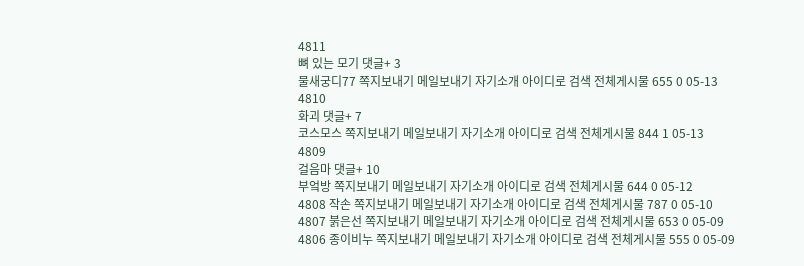4811
뼈 있는 모기 댓글+ 3
물새궁디77 쪽지보내기 메일보내기 자기소개 아이디로 검색 전체게시물 655 0 05-13
4810
화괴 댓글+ 7
코스모스 쪽지보내기 메일보내기 자기소개 아이디로 검색 전체게시물 844 1 05-13
4809
걸음마 댓글+ 10
부엌방 쪽지보내기 메일보내기 자기소개 아이디로 검색 전체게시물 644 0 05-12
4808 작손 쪽지보내기 메일보내기 자기소개 아이디로 검색 전체게시물 787 0 05-10
4807 붉은선 쪽지보내기 메일보내기 자기소개 아이디로 검색 전체게시물 653 0 05-09
4806 종이비누 쪽지보내기 메일보내기 자기소개 아이디로 검색 전체게시물 555 0 05-09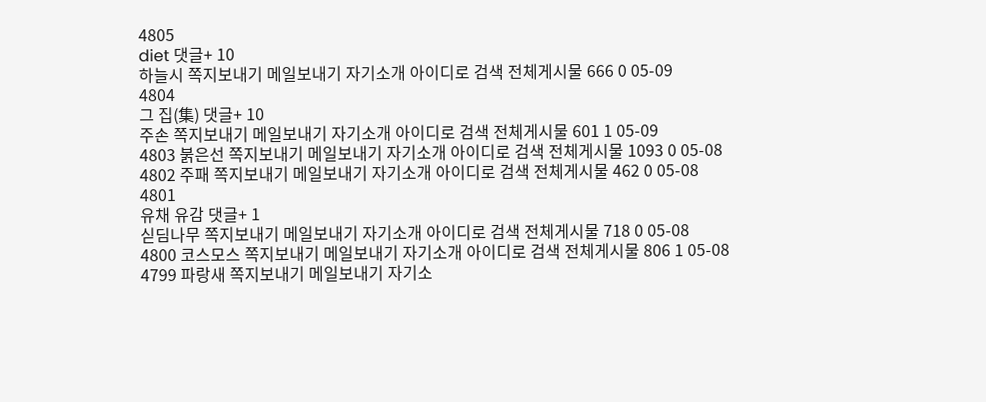4805
diet 댓글+ 10
하늘시 쪽지보내기 메일보내기 자기소개 아이디로 검색 전체게시물 666 0 05-09
4804
그 집(集) 댓글+ 10
주손 쪽지보내기 메일보내기 자기소개 아이디로 검색 전체게시물 601 1 05-09
4803 붉은선 쪽지보내기 메일보내기 자기소개 아이디로 검색 전체게시물 1093 0 05-08
4802 주패 쪽지보내기 메일보내기 자기소개 아이디로 검색 전체게시물 462 0 05-08
4801
유채 유감 댓글+ 1
싣딤나무 쪽지보내기 메일보내기 자기소개 아이디로 검색 전체게시물 718 0 05-08
4800 코스모스 쪽지보내기 메일보내기 자기소개 아이디로 검색 전체게시물 806 1 05-08
4799 파랑새 쪽지보내기 메일보내기 자기소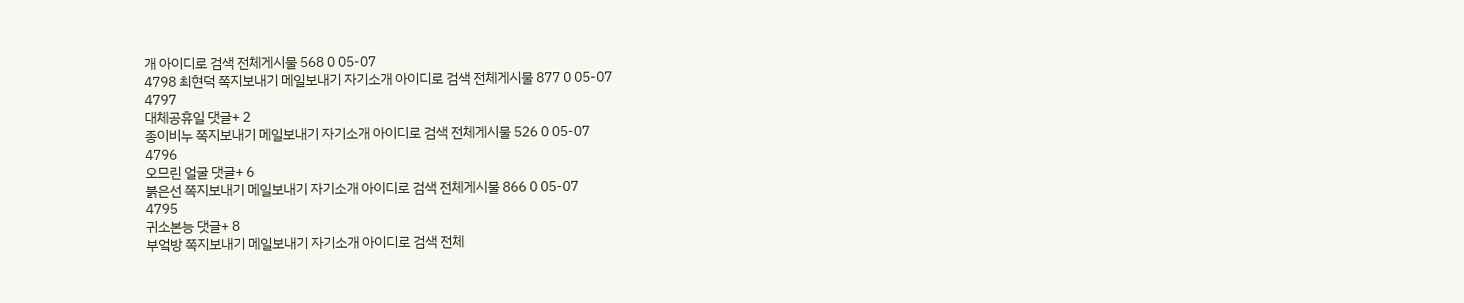개 아이디로 검색 전체게시물 568 0 05-07
4798 최현덕 쪽지보내기 메일보내기 자기소개 아이디로 검색 전체게시물 877 0 05-07
4797
대체공휴일 댓글+ 2
종이비누 쪽지보내기 메일보내기 자기소개 아이디로 검색 전체게시물 526 0 05-07
4796
오므린 얼굴 댓글+ 6
붉은선 쪽지보내기 메일보내기 자기소개 아이디로 검색 전체게시물 866 0 05-07
4795
귀소본능 댓글+ 8
부엌방 쪽지보내기 메일보내기 자기소개 아이디로 검색 전체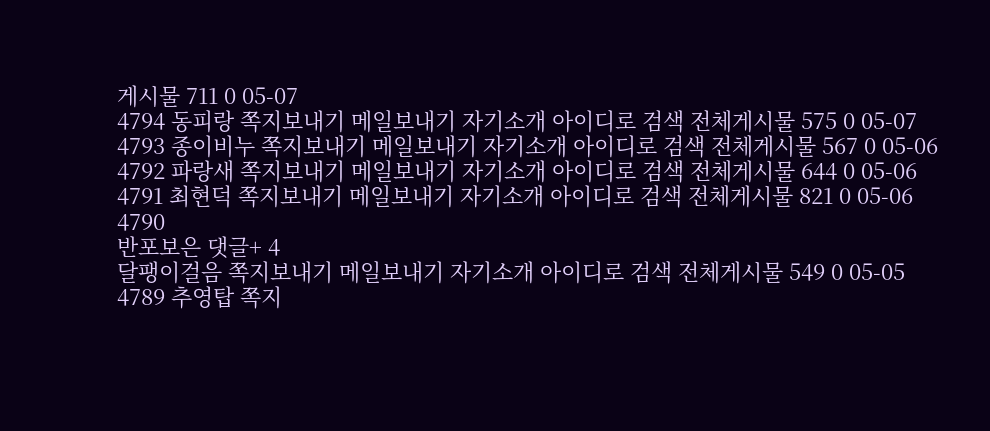게시물 711 0 05-07
4794 동피랑 쪽지보내기 메일보내기 자기소개 아이디로 검색 전체게시물 575 0 05-07
4793 종이비누 쪽지보내기 메일보내기 자기소개 아이디로 검색 전체게시물 567 0 05-06
4792 파랑새 쪽지보내기 메일보내기 자기소개 아이디로 검색 전체게시물 644 0 05-06
4791 최현덕 쪽지보내기 메일보내기 자기소개 아이디로 검색 전체게시물 821 0 05-06
4790
반포보은 댓글+ 4
달팽이걸음 쪽지보내기 메일보내기 자기소개 아이디로 검색 전체게시물 549 0 05-05
4789 추영탑 쪽지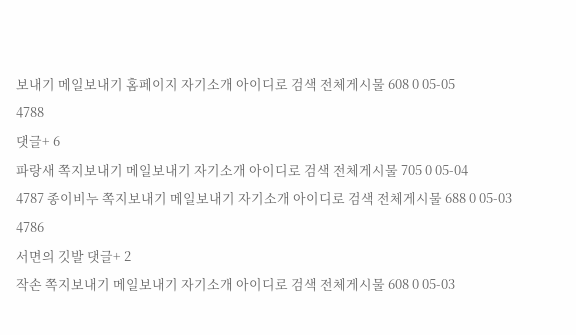보내기 메일보내기 홈페이지 자기소개 아이디로 검색 전체게시물 608 0 05-05
4788
댓글+ 6
파랑새 쪽지보내기 메일보내기 자기소개 아이디로 검색 전체게시물 705 0 05-04
4787 종이비누 쪽지보내기 메일보내기 자기소개 아이디로 검색 전체게시물 688 0 05-03
4786
서면의 깃발 댓글+ 2
작손 쪽지보내기 메일보내기 자기소개 아이디로 검색 전체게시물 608 0 05-03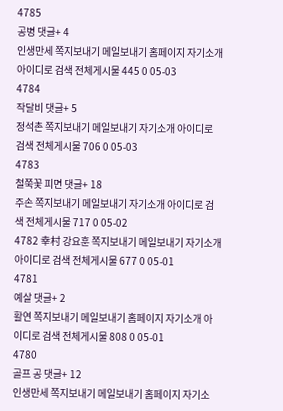4785
공병 댓글+ 4
인생만세 쪽지보내기 메일보내기 홈페이지 자기소개 아이디로 검색 전체게시물 445 0 05-03
4784
작달비 댓글+ 5
정석촌 쪽지보내기 메일보내기 자기소개 아이디로 검색 전체게시물 706 0 05-03
4783
철쭉꽃 피면 댓글+ 18
주손 쪽지보내기 메일보내기 자기소개 아이디로 검색 전체게시물 717 0 05-02
4782 幸村 강요훈 쪽지보내기 메일보내기 자기소개 아이디로 검색 전체게시물 677 0 05-01
4781
예살 댓글+ 2
활연 쪽지보내기 메일보내기 홈페이지 자기소개 아이디로 검색 전체게시물 808 0 05-01
4780
골프 공 댓글+ 12
인생만세 쪽지보내기 메일보내기 홈페이지 자기소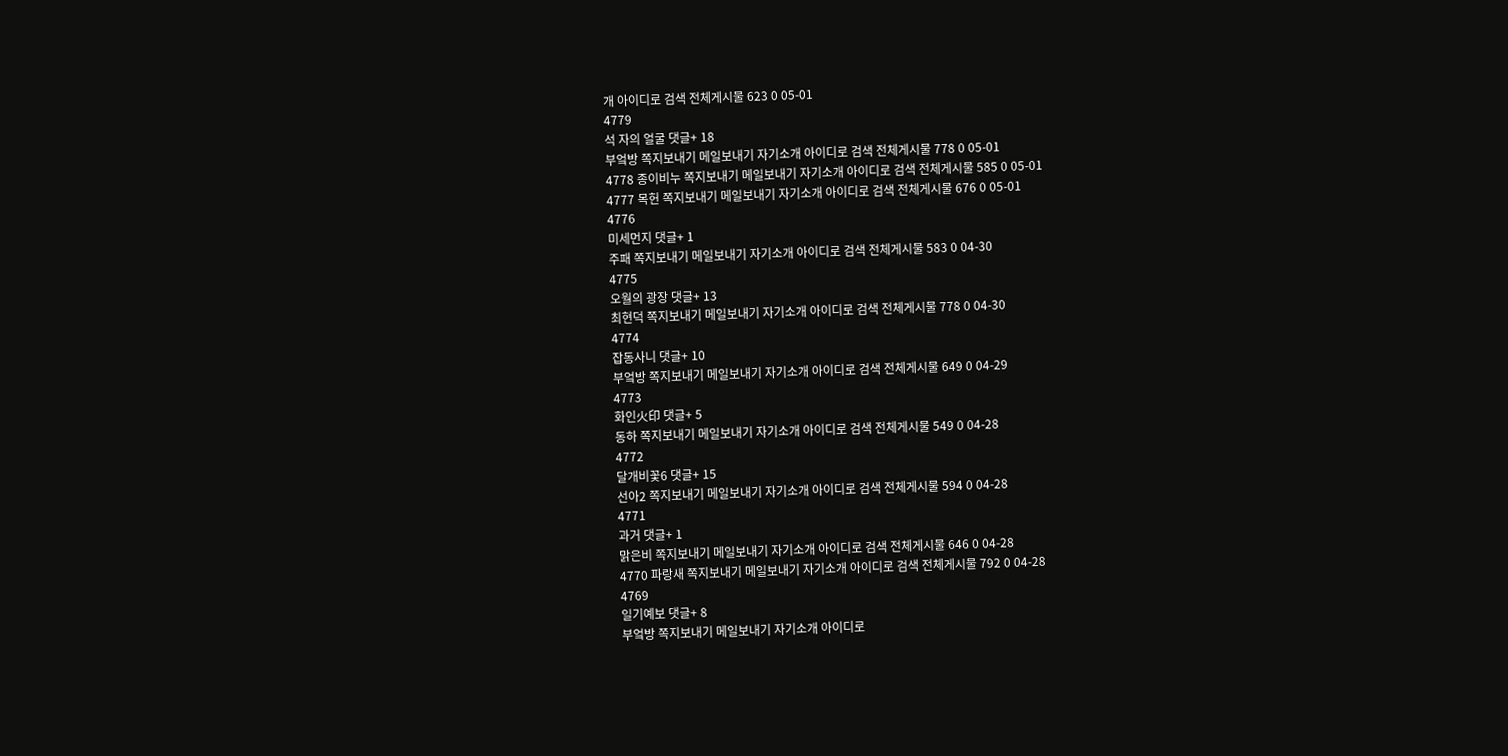개 아이디로 검색 전체게시물 623 0 05-01
4779
석 자의 얼굴 댓글+ 18
부엌방 쪽지보내기 메일보내기 자기소개 아이디로 검색 전체게시물 778 0 05-01
4778 종이비누 쪽지보내기 메일보내기 자기소개 아이디로 검색 전체게시물 585 0 05-01
4777 목헌 쪽지보내기 메일보내기 자기소개 아이디로 검색 전체게시물 676 0 05-01
4776
미세먼지 댓글+ 1
주패 쪽지보내기 메일보내기 자기소개 아이디로 검색 전체게시물 583 0 04-30
4775
오월의 광장 댓글+ 13
최현덕 쪽지보내기 메일보내기 자기소개 아이디로 검색 전체게시물 778 0 04-30
4774
잡동사니 댓글+ 10
부엌방 쪽지보내기 메일보내기 자기소개 아이디로 검색 전체게시물 649 0 04-29
4773
화인火印 댓글+ 5
동하 쪽지보내기 메일보내기 자기소개 아이디로 검색 전체게시물 549 0 04-28
4772
달개비꽃6 댓글+ 15
선아2 쪽지보내기 메일보내기 자기소개 아이디로 검색 전체게시물 594 0 04-28
4771
과거 댓글+ 1
맑은비 쪽지보내기 메일보내기 자기소개 아이디로 검색 전체게시물 646 0 04-28
4770 파랑새 쪽지보내기 메일보내기 자기소개 아이디로 검색 전체게시물 792 0 04-28
4769
일기예보 댓글+ 8
부엌방 쪽지보내기 메일보내기 자기소개 아이디로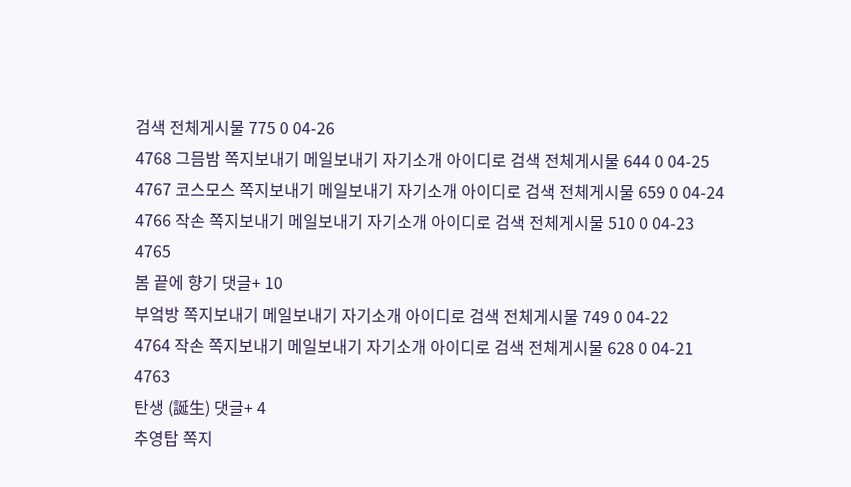검색 전체게시물 775 0 04-26
4768 그믐밤 쪽지보내기 메일보내기 자기소개 아이디로 검색 전체게시물 644 0 04-25
4767 코스모스 쪽지보내기 메일보내기 자기소개 아이디로 검색 전체게시물 659 0 04-24
4766 작손 쪽지보내기 메일보내기 자기소개 아이디로 검색 전체게시물 510 0 04-23
4765
봄 끝에 향기 댓글+ 10
부엌방 쪽지보내기 메일보내기 자기소개 아이디로 검색 전체게시물 749 0 04-22
4764 작손 쪽지보내기 메일보내기 자기소개 아이디로 검색 전체게시물 628 0 04-21
4763
탄생 (誕生) 댓글+ 4
추영탑 쪽지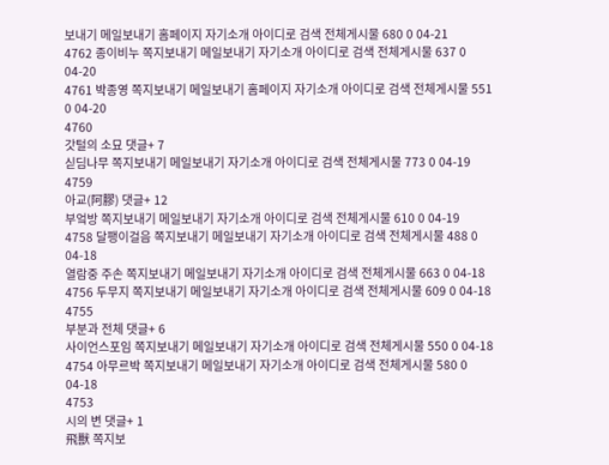보내기 메일보내기 홈페이지 자기소개 아이디로 검색 전체게시물 680 0 04-21
4762 종이비누 쪽지보내기 메일보내기 자기소개 아이디로 검색 전체게시물 637 0 04-20
4761 박종영 쪽지보내기 메일보내기 홈페이지 자기소개 아이디로 검색 전체게시물 551 0 04-20
4760
갓털의 소묘 댓글+ 7
싣딤나무 쪽지보내기 메일보내기 자기소개 아이디로 검색 전체게시물 773 0 04-19
4759
아교(阿膠) 댓글+ 12
부엌방 쪽지보내기 메일보내기 자기소개 아이디로 검색 전체게시물 610 0 04-19
4758 달팽이걸음 쪽지보내기 메일보내기 자기소개 아이디로 검색 전체게시물 488 0 04-18
열람중 주손 쪽지보내기 메일보내기 자기소개 아이디로 검색 전체게시물 663 0 04-18
4756 두무지 쪽지보내기 메일보내기 자기소개 아이디로 검색 전체게시물 609 0 04-18
4755
부분과 전체 댓글+ 6
사이언스포임 쪽지보내기 메일보내기 자기소개 아이디로 검색 전체게시물 550 0 04-18
4754 아무르박 쪽지보내기 메일보내기 자기소개 아이디로 검색 전체게시물 580 0 04-18
4753
시의 변 댓글+ 1
飛獸 쪽지보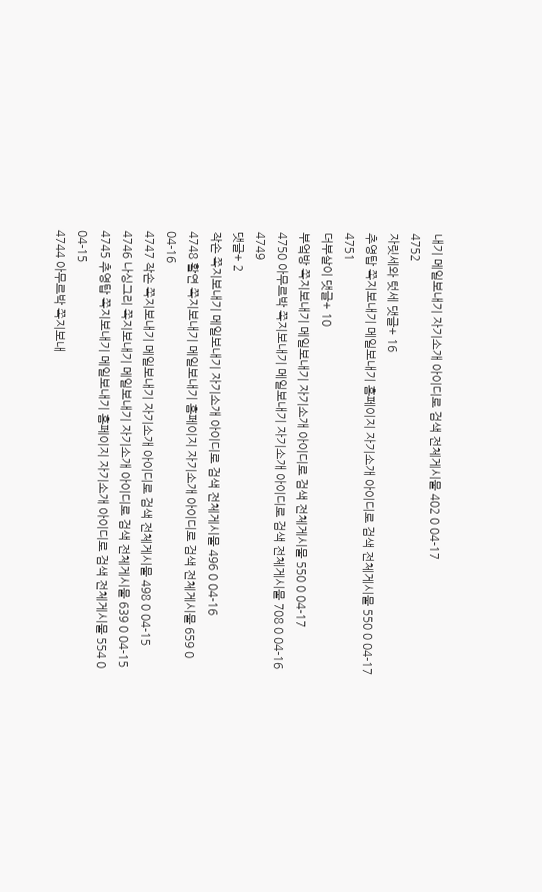내기 메일보내기 자기소개 아이디로 검색 전체게시물 402 0 04-17
4752
자릿세와 텃세 댓글+ 16
추영탑 쪽지보내기 메일보내기 홈페이지 자기소개 아이디로 검색 전체게시물 550 0 04-17
4751
더부살이 댓글+ 10
부엌방 쪽지보내기 메일보내기 자기소개 아이디로 검색 전체게시물 550 0 04-17
4750 아무르박 쪽지보내기 메일보내기 자기소개 아이디로 검색 전체게시물 708 0 04-16
4749
댓글+ 2
작손 쪽지보내기 메일보내기 자기소개 아이디로 검색 전체게시물 496 0 04-16
4748 활연 쪽지보내기 메일보내기 홈페이지 자기소개 아이디로 검색 전체게시물 659 0 04-16
4747 작손 쪽지보내기 메일보내기 자기소개 아이디로 검색 전체게시물 498 0 04-15
4746 나싱그리 쪽지보내기 메일보내기 자기소개 아이디로 검색 전체게시물 639 0 04-15
4745 추영탑 쪽지보내기 메일보내기 홈페이지 자기소개 아이디로 검색 전체게시물 554 0 04-15
4744 아무르박 쪽지보내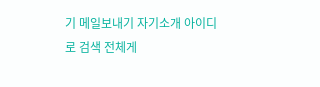기 메일보내기 자기소개 아이디로 검색 전체게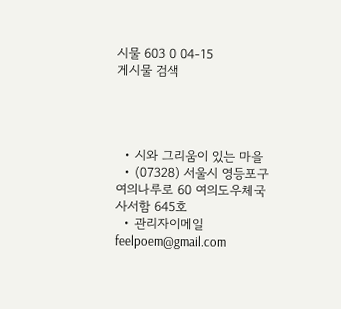시물 603 0 04-15
게시물 검색




  • 시와 그리움이 있는 마을
  • (07328) 서울시 영등포구 여의나루로 60 여의도우체국 사서함 645호
  • 관리자이메일 feelpoem@gmail.com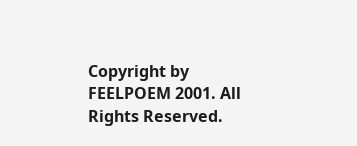Copyright by FEELPOEM 2001. All Rights Reserved.